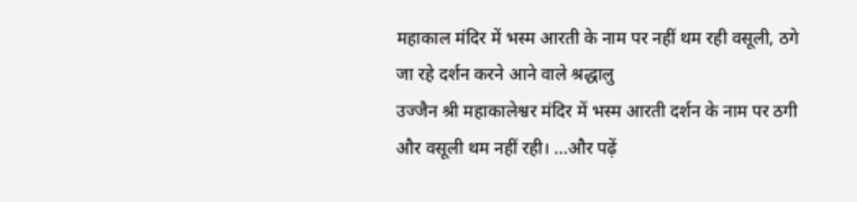महाकाल मंदिर में भस्म आरती के नाम पर नहीं थम रही वसूली, ठगे जा रहे दर्शन करने आने वाले श्रद्धालु
उज्जैन श्री महाकालेश्वर मंदिर में भस्म आरती दर्शन के नाम पर ठगी और वसूली थम नहीं रही। …और पढ़ें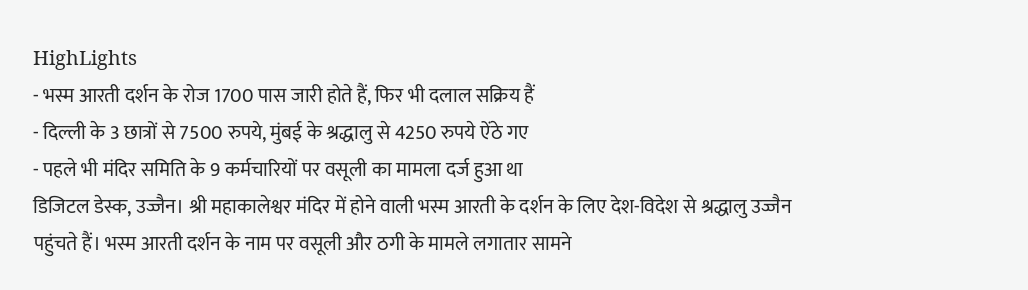HighLights
- भस्म आरती दर्शन के रोज 1700 पास जारी होते हैं, फिर भी दलाल सक्रिय हैं
- दिल्ली के 3 छात्रों से 7500 रुपये, मुंबई के श्रद्धालु से 4250 रुपये ऐंठे गए
- पहले भी मंदिर समिति के 9 कर्मचारियों पर वसूली का मामला दर्ज हुआ था
डिजिटल डेस्क, उज्जैन। श्री महाकालेश्वर मंदिर में होने वाली भस्म आरती के दर्शन के लिए देश-विदेश से श्रद्धालु उज्जैन पहुंचते हैं। भस्म आरती दर्शन के नाम पर वसूली और ठगी के मामले लगातार सामने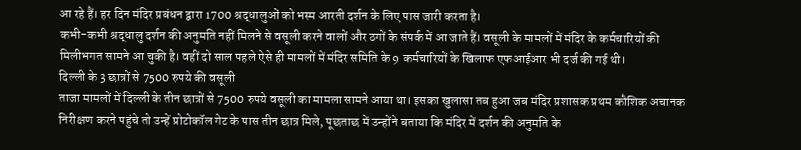आ रहे हैं। हर दिन मंदिर प्रबंधन द्वारा 1700 श्रद्धालुओं को भस्म आरती दर्शन के लिए पास जारी करता है।
कभी-कभी श्रद्धालु दर्शन की अनुमति नहीं मिलने से वसूली करने वालों और ठगों के संपर्क में आ जाते हैं। वसूली के मामलों में मंदिर के कर्मचारियों की मिलीभगत सामने आ चुकी है। वहीं दो साल पहले ऐसे ही मामलों में मंदिर समिति के 9 कर्मचारियों के खिलाफ एफआईआर भी दर्ज की गई थी।
दिल्ली के 3 छात्रों से 7500 रुपये की वसूली
ताजा मामलों में दिल्ली के तीन छात्रों से 7500 रुपये वसूली का मामला सामने आया था। इसका खुलासा तब हुआ जब मंदिर प्रशासक प्रथम कौशिक अचानक निरीक्षण करने पहुंचे तो उन्हें प्रोटोकॉल गेट के पास तीन छात्र मिले, पूछताछ में उन्होंने बताया कि मंदिर में दर्शन की अनुमति के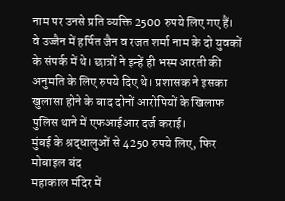नाम पर उनसे प्रति व्यक्ति 2500 रुपये लिए गए हैं।
वे उज्जैन में हर्षित जैन व रजत शर्मा नाम के दो युवकों के संपर्क में थे। छात्रों ने इन्हें ही भस्म आरती की अनुमति के लिए रुपये दिए थे। प्रशासक ने इसका खुलासा होने के बाद दोनों आरोपियों के खिलाफ पुलिस थाने में एफआईआर दर्ज कराई।
मुंबई के श्रद्धालुओं से 4250 रुपये लिए, फिर मोबाइल बंद
महाकाल मंदिर में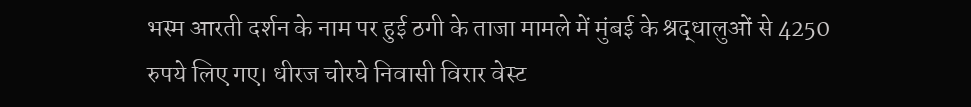भस्म आरती दर्शन के नाम पर हुई ठगी के ताजा मामले में मुंबई के श्रद्धालुओं से 4250 रुपये लिए गए। धीरज चोरघे निवासी विरार वेस्ट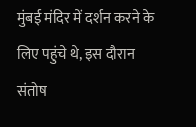मुंबई मंदिर में दर्शन करने के लिए पहुंचे थे, इस दौरान संतोष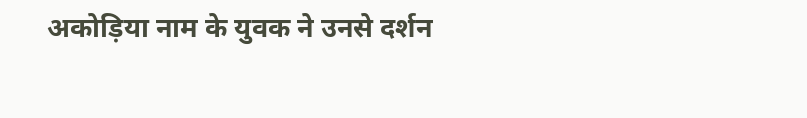अकोड़िया नाम के युवक ने उनसे दर्शन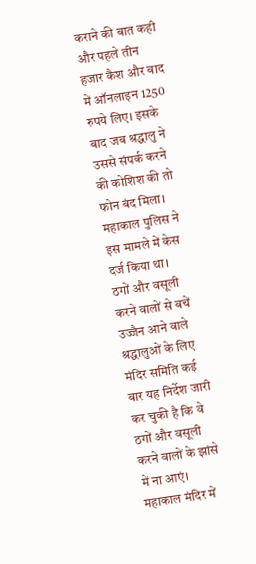कराने की बात कही और पहले तीन हजार कैश और बाद में ऑनलाइन 1250 रुपये लिए। इसके बाद जब श्रद्धालु ने उससे संपर्क करने की कोशिश की तो फोन बंद मिला। महाकाल पुलिस ने इस मामले में केस दर्ज किया था।
ठगों और वसूली करने वालों से बचें
उज्जैन आने वाले श्रद्धालुओं के लिए मंदिर समिति कई बार यह निर्देश जारी कर चुकी है कि वे ठगों और वसूली करने वालों के झांसे में ना आएं। महाकाल मंदिर में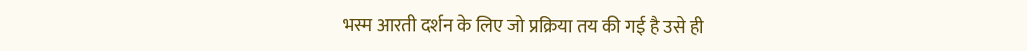भस्म आरती दर्शन के लिए जो प्रक्रिया तय की गई है उसे ही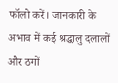फॉलो करें। जानकारी के अभाव में कई श्रद्धालु दलालों और ठगों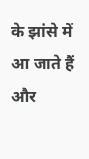के झांसे में आ जाते हैं और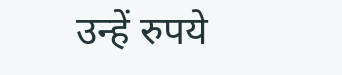उन्हें रुपये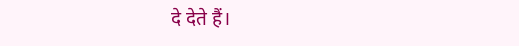दे देते हैं।